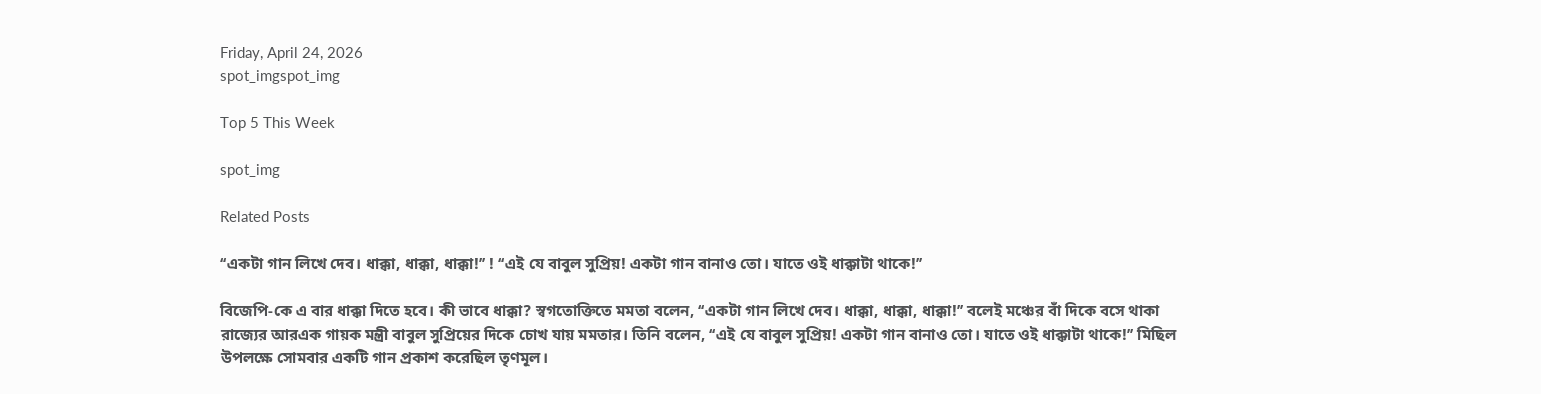Friday, April 24, 2026
spot_imgspot_img

Top 5 This Week

spot_img

Related Posts

‘‘একটা গান লিখে দেব। ধাক্কা, ধাক্কা, ধাক্কা!’’ ! ‘‘এই যে বাবুল সুপ্রিয়! একটা গান বানাও তো। যাতে ওই ধাক্কাটা থাকে!’’

বিজেপি-কে এ বার ধাক্কা দিতে হবে। কী ভাবে ধাক্কা? স্বগতোক্তিতে মমতা বলেন, ‘‘একটা গান লিখে দেব। ধাক্কা, ধাক্কা, ধাক্কা!’’ বলেই মঞ্চের বাঁ দিকে বসে থাকা রাজ্যের আরএক গায়ক মন্ত্রী বাবুল সুপ্রিয়ের দিকে চোখ যায় মমতার। তিনি বলেন, ‘‘এই যে বাবুল সুপ্রিয়! একটা গান বানাও তো। যাতে ওই ধাক্কাটা থাকে!’’ মিছিল উপলক্ষে সোমবার একটি গান প্রকাশ করেছিল তৃণমূল।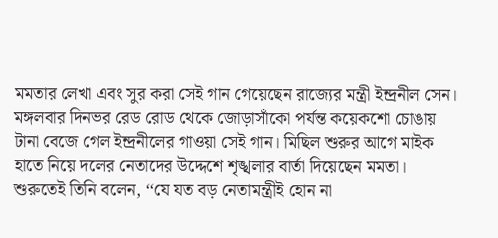মমতার লেখা এবং সুর করা সেই গান গেয়েছেন রাজ্যের মন্ত্রী ইন্দ্রনীল সেন। মঙ্গলবার দিনভর রেড রোড থেকে জোড়াসাঁকো পর্যন্ত কয়েকশো চোঙায় টানা বেজে গেল ইন্দ্রনীলের গাওয়া সেই গান। মিছিল শুরুর আগে মাইক হাতে নিয়ে দলের নেতাদের উদ্দেশে শৃঙ্খলার বার্তা দিয়েছেন মমতা। শুরুতেই তিনি বলেন, ‘‘যে যত বড় নেতামন্ত্রীই হোন না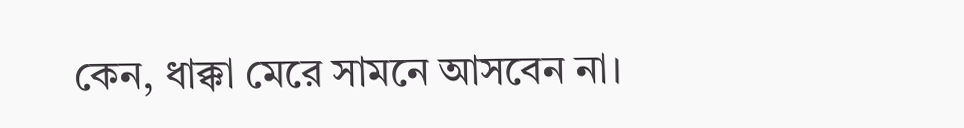কেন, ধাক্কা মেরে সামনে আসবেন না।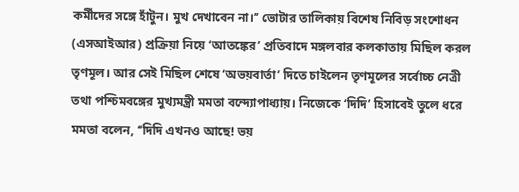কর্মীদের সঙ্গে হাঁটুন। মুখ দেখাবেন না।’’ ভোটার তালিকায় বিশেষ নিবিড় সংশোধন (এসআইআর) প্রক্রিয়া নিয়ে ‘আতঙ্কের’ প্রতিবাদে মঙ্গলবার কলকাতায় মিছিল করল তৃণমূল। আর সেই মিছিল শেষে ‘অভয়বার্তা’ দিতে চাইলেন তৃণমূলের সর্বোচ্চ নেত্রী তথা পশ্চিমবঙ্গের মুখ্যমন্ত্রী মমতা বন্দ্যোপাধ্যায়। নিজেকে ‘দিদি’ হিসাবেই তুলে ধরে মমতা বলেন, ‘‘দিদি এখনও আছে! ভয়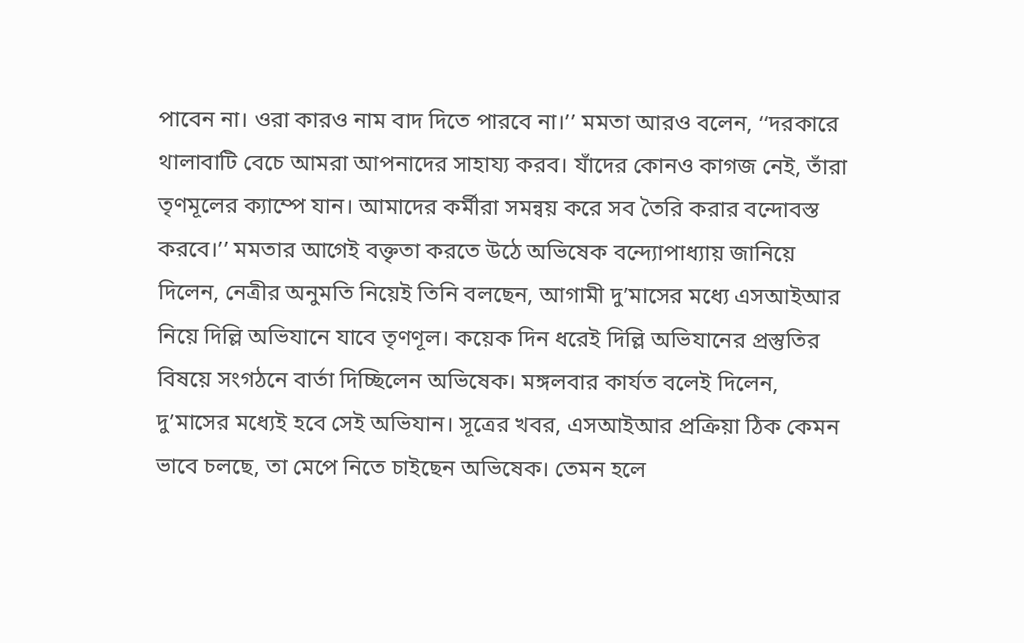পাবেন না। ওরা কারও নাম বাদ দিতে পারবে না।’’ মমতা আরও বলেন, ‘‘দরকারে থালাবাটি বেচে আমরা আপনাদের সাহায্য করব। যাঁদের কোনও কাগজ নেই, তাঁরা তৃণমূলের ক্যাম্পে যান। আমাদের কর্মীরা সমন্বয় করে সব তৈরি করার বন্দোবস্ত করবে।’’ মমতার আগেই বক্তৃতা করতে উঠে অভিষেক বন্দ্যোপাধ্যায় জানিয়ে দিলেন, নেত্রীর অনুমতি নিয়েই তিনি বলছেন, আগামী দু’মাসের মধ্যে এসআইআর নিয়ে দিল্লি অভিযানে যাবে তৃণণূল। কয়েক দিন ধরেই দিল্লি অভিযানের প্রস্তুতির বিষয়ে সংগঠনে বার্তা দিচ্ছিলেন অভিষেক। মঙ্গলবার কার্যত বলেই দিলেন, দু’মাসের মধ্যেই হবে সেই অভিযান। সূত্রের খবর, এসআইআর প্রক্রিয়া ঠিক কেমন ভাবে চলছে, তা মেপে নিতে চাইছেন অভিষেক। তেমন হলে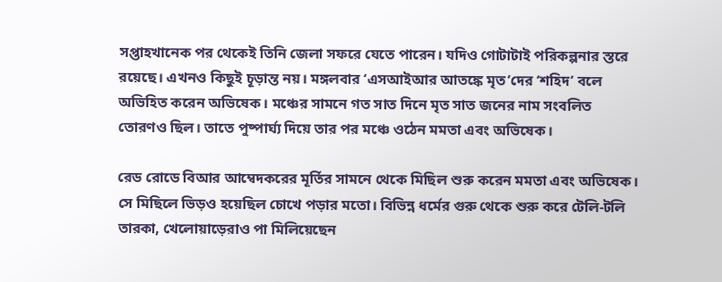সপ্তাহখানেক পর থেকেই তিনি জেলা সফরে যেতে পারেন। যদিও গোটাটাই পরিকল্পনার স্তরে রয়েছে। এখনও কিছুই চূড়ান্ত নয়। মঙ্গলবার ‘এসআইআর আতঙ্কে মৃত’দের ‘শহিদ’ বলে অভিহিত করেন অভিষেক। মঞ্চের সামনে গত সাত দিনে মৃত সাত জনের নাম সংবলিত তোরণও ছিল। তাতে পুষ্পার্ঘ্য দিয়ে তার পর মঞ্চে ওঠেন মমতা এবং অভিষেক।

রেড রোডে বিআর আম্বেদকরের মূর্তির সামনে থেকে মিছিল শুরু করেন মমতা এবং অভিষেক। সে মিছিলে ভিড়ও হয়েছিল চোখে পড়ার মতো। বিভিন্ন ধর্মের গুরু থেকে শুরু করে টেলি-টলি তারকা, খেলোয়াড়েরাও পা মিলিয়েছেন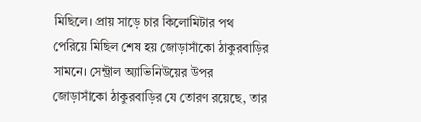মিছিলে। প্রায় সাড়ে চার কিলোমিটার পথ পেরিয়ে মিছিল শেষ হয় জোড়াসাঁকো ঠাকুরবাড়ির সামনে। সেন্ট্রাল অ্যাভিনিউয়ের উপর জোড়াসাঁকো ঠাকুরবাড়ির যে তোরণ রয়েছে, তার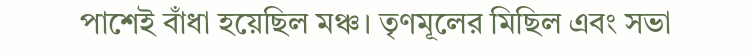পাশেই বাঁধা হয়েছিল মঞ্চ। তৃণমূলের মিছিল এবং সভা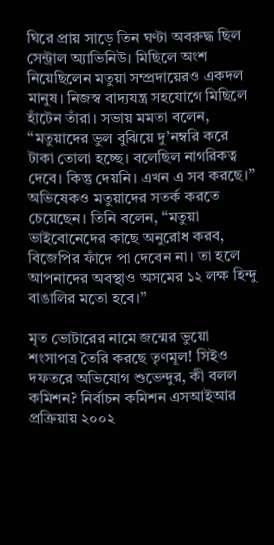ঘিরে প্রায় সাড়ে তিন ঘণ্টা অবরুদ্ধ ছিল সেন্ট্রাল অ্যাভিনিউ। মিছিলে অংশ নিয়েছিলেন মতুয়া সম্প্রদায়েরও একদল মানুষ। নিজস্ব বাদ্যযন্ত্র সহযোগে মিছিলে হাঁটেন তাঁরা। সভায় মমতা বলেন, ‘‘মতুয়াদের ভুল বুঝিয়ে দু’নম্বরি করে টাকা তোলা হচ্ছে। বলেছিল নাগরিকত্ব দেবে। কিন্তু দেয়নি। এখন এ সব করছে।’’ অভিষেকও মতুয়াদের সতর্ক করতে চেয়েছেন। তিনি বলেন, ‘‘মতুয়া ভাইবোনেদের কাছে অনুরোধ করব, বিজেপির ফাঁদে পা দেবেন না। তা হলে আপনাদের অবস্থাও অসমের ১২ লক্ষ হিন্দু বাঙালির মতো হবে।’’

মৃত ভোটারের নামে জন্মের ভুয়ো শংসাপত্র তৈরি করছে তৃণমূল! সিইও দফতরে অভিযোগ শুভেন্দুর, কী বলল কমিশন? নির্বাচন কমিশন এসআইআর প্রক্রিয়ায় ২০০২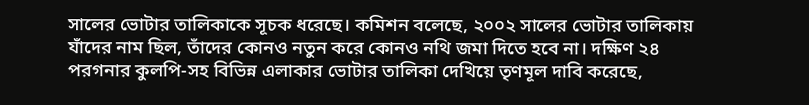সালের ভোটার তালিকাকে সূচক ধরেছে। কমিশন বলেছে, ২০০২ সালের ভোটার তালিকায় যাঁদের নাম ছিল, তাঁদের কোনও নতুন করে কোনও নথি জমা দিতে হবে না। দক্ষিণ ২৪ পরগনার কুলপি-সহ বিভিন্ন এলাকার ভোটার তালিকা দেখিয়ে তৃণমূল দাবি করেছে,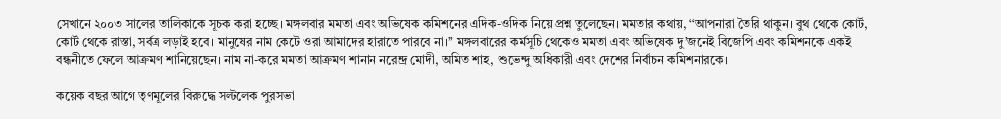সেখানে ২০০৩ সালের তালিকাকে সূচক করা হচ্ছে। মঙ্গলবার মমতা এবং অভিষেক কমিশনের এদিক-ওদিক নিয়ে প্রশ্ন তুলেছেন। মমতার কথায়, ‘‘আপনারা তৈরি থাকুন। বুথ থেকে কোর্ট, কোর্ট থেকে রাস্তা, সর্বত্র লড়াই হবে। মানুষের নাম কেটে ওরা আমাদের হারাতে পারবে না।’’ মঙ্গলবারের কর্মসূচি থেকেও মমতা এবং অভিষেক দু’জনেই বিজেপি এবং কমিশনকে একই বন্ধনীতে ফেলে আক্রমণ শানিয়েছেন। নাম না-করে মমতা আক্রমণ শানান নরেন্দ্র মোদী, অমিত শাহ, শুভেন্দু অধিকারী এবং দেশের নির্বাচন কমিশনারকে।

কয়েক বছর আগে তৃণমূলের বিরুদ্ধে সল্টলেক পুরসভা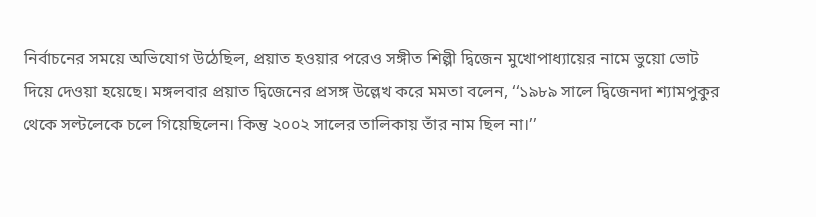নির্বাচনের সময়ে অভিযোগ উঠেছিল, প্রয়াত হওয়ার পরেও সঙ্গীত শিল্পী দ্বিজেন মুখোপাধ্যায়ের নামে ভুয়ো ভোট দিয়ে দেওয়া হয়েছে। মঙ্গলবার প্রয়াত দ্বিজেনের প্রসঙ্গ উল্লেখ করে মমতা বলেন, ‘‘১৯৮৯ সালে দ্বিজেনদা শ্যামপুকুর থেকে সল্টলেকে চলে গিয়েছিলেন। কিন্তু ২০০২ সালের তালিকায় তাঁর নাম ছিল না।’’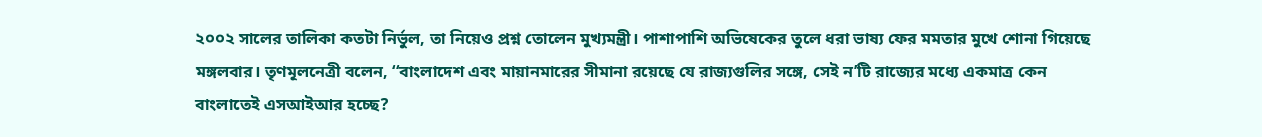২০০২ সালের তালিকা কতটা নির্ভুল, তা নিয়েও প্রশ্ন তোলেন মুখ্যমন্ত্রী। পাশাপাশি অভিষেকের তুলে ধরা ভাষ্য ফের মমতার মুখে শোনা গিয়েছে মঙ্গলবার। তৃণমূলনেত্রী বলেন, ‘‘বাংলাদেশ এবং মায়ানমারের সীমানা রয়েছে যে রাজ্যগুলির সঙ্গে, সেই ন’টি রাজ্যের মধ্যে একমাত্র কেন বাংলাতেই এসআইআর হচ্ছে?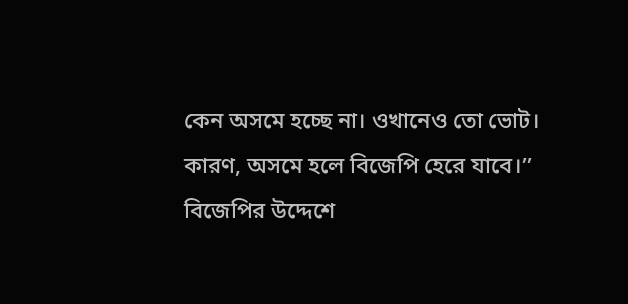কেন অসমে হচ্ছে না। ওখানেও তো ভোট। কারণ, অসমে হলে বিজেপি হেরে যাবে।’’ বিজেপির উদ্দেশে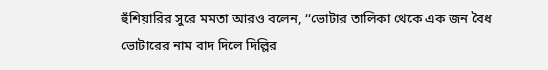হুঁশিয়ারির সুরে মমতা আরও বলেন, ‘‘ভোটার তালিকা থেকে এক জন বৈধ ভোটারের নাম বাদ দিলে দিল্লির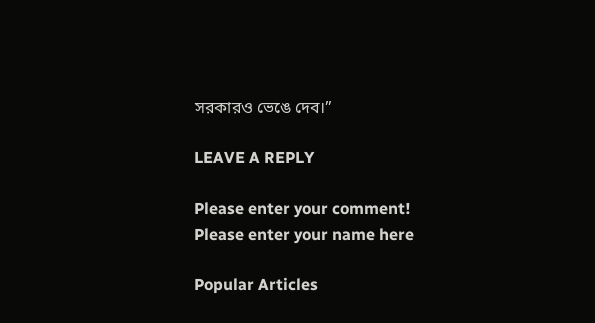সরকারও ভেঙে দেব।’’

LEAVE A REPLY

Please enter your comment!
Please enter your name here

Popular Articles